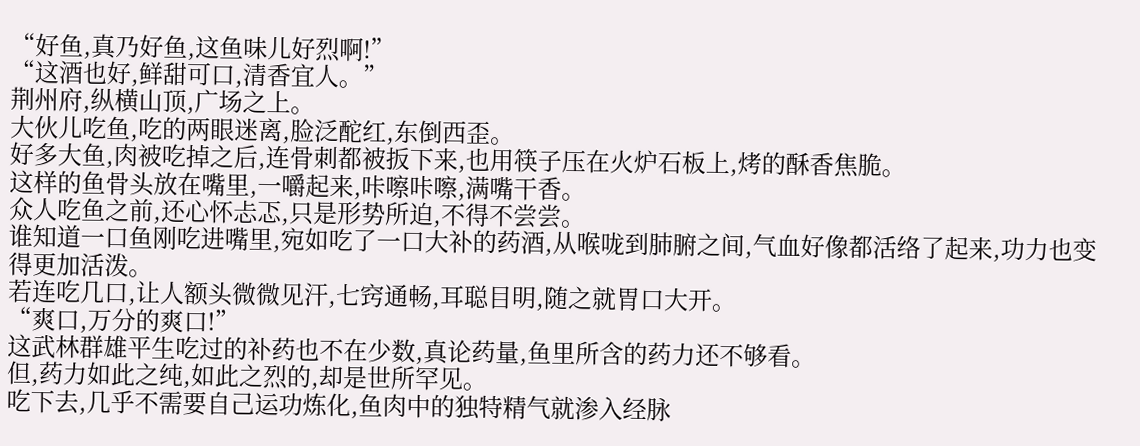“好鱼,真乃好鱼,这鱼味儿好烈啊!”
“这酒也好,鲜甜可口,清香宜人。”
荆州府,纵横山顶,广场之上。
大伙儿吃鱼,吃的两眼迷离,脸泛酡红,东倒西歪。
好多大鱼,肉被吃掉之后,连骨刺都被扳下来,也用筷子压在火炉石板上,烤的酥香焦脆。
这样的鱼骨头放在嘴里,一嚼起来,咔嚓咔嚓,满嘴干香。
众人吃鱼之前,还心怀忐忑,只是形势所迫,不得不尝尝。
谁知道一口鱼刚吃进嘴里,宛如吃了一口大补的药酒,从喉咙到肺腑之间,气血好像都活络了起来,功力也变得更加活泼。
若连吃几口,让人额头微微见汗,七窍通畅,耳聪目明,随之就胃口大开。
“爽口,万分的爽口!”
这武林群雄平生吃过的补药也不在少数,真论药量,鱼里所含的药力还不够看。
但,药力如此之纯,如此之烈的,却是世所罕见。
吃下去,几乎不需要自己运功炼化,鱼肉中的独特精气就渗入经脉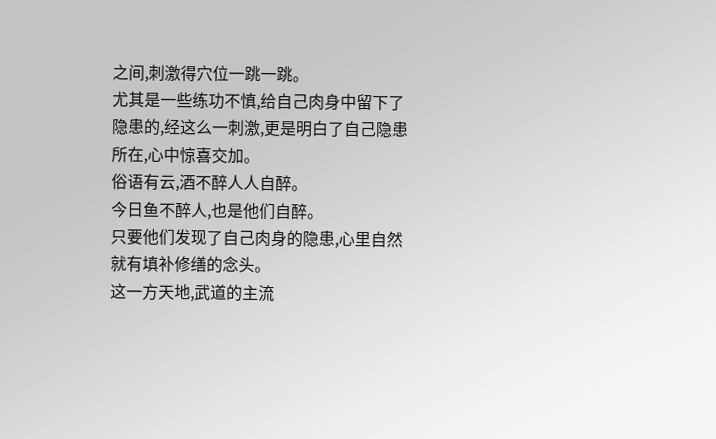之间,刺激得穴位一跳一跳。
尤其是一些练功不慎,给自己肉身中留下了隐患的,经这么一刺激,更是明白了自己隐患所在,心中惊喜交加。
俗语有云,酒不醉人人自醉。
今日鱼不醉人,也是他们自醉。
只要他们发现了自己肉身的隐患,心里自然就有填补修缮的念头。
这一方天地,武道的主流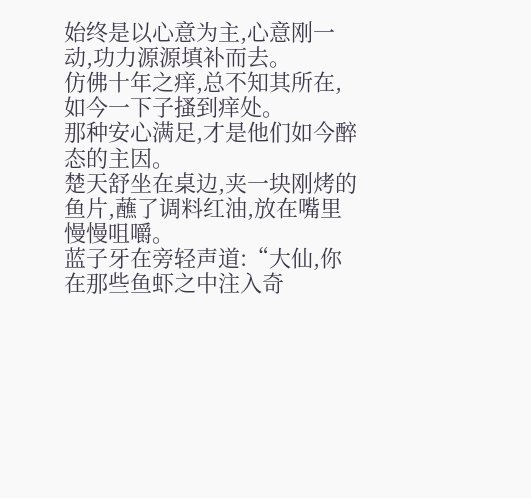始终是以心意为主,心意刚一动,功力源源填补而去。
仿佛十年之痒,总不知其所在,如今一下子搔到痒处。
那种安心满足,才是他们如今醉态的主因。
楚天舒坐在桌边,夹一块刚烤的鱼片,蘸了调料红油,放在嘴里慢慢咀嚼。
蓝子牙在旁轻声道:“大仙,你在那些鱼虾之中注入奇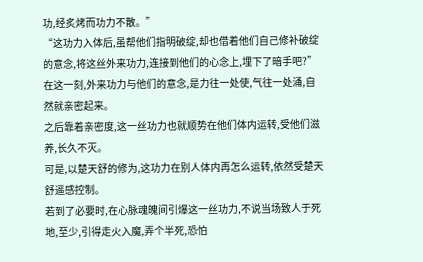功,经炙烤而功力不散。”
“这功力入体后,虽帮他们指明破绽,却也借着他们自己修补破绽的意念,将这丝外来功力,连接到他们的心念上,埋下了暗手吧?”
在这一刻,外来功力与他们的意念,是力往一处使,气往一处涌,自然就亲密起来。
之后靠着亲密度,这一丝功力也就顺势在他们体内运转,受他们滋养,长久不灭。
可是,以楚天舒的修为,这功力在别人体内再怎么运转,依然受楚天舒遥感控制。
若到了必要时,在心脉魂魄间引爆这一丝功力,不说当场致人于死地,至少,引得走火入魔,弄个半死,恐怕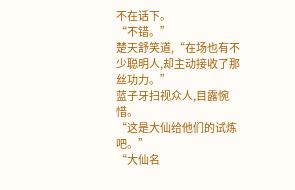不在话下。
“不错。”
楚天舒笑道,“在场也有不少聪明人,却主动接收了那丝功力。”
蓝子牙扫视众人,目露惋惜。
“这是大仙给他们的试炼吧。”
“大仙名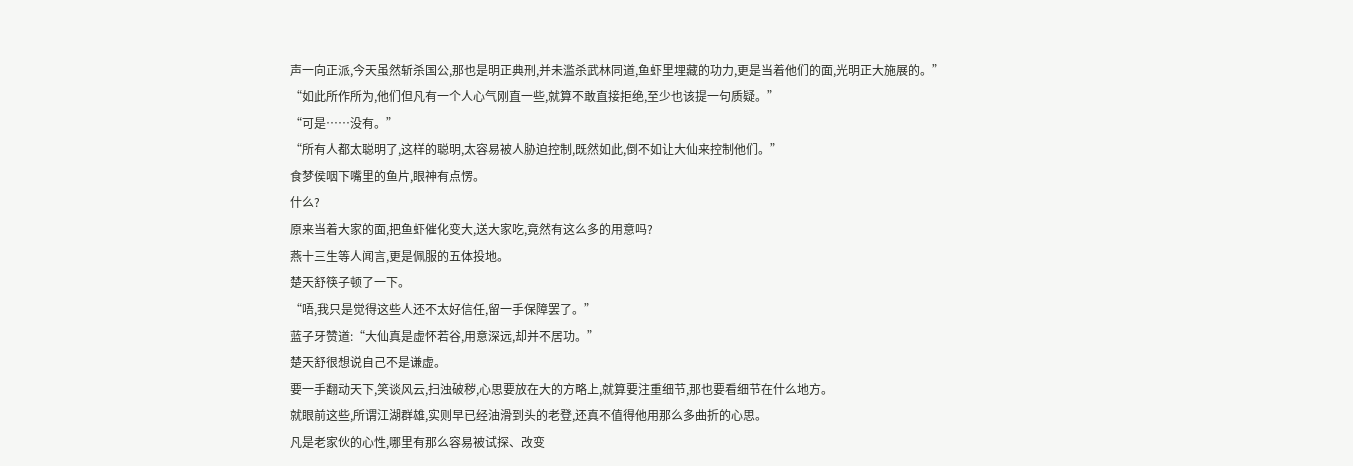声一向正派,今天虽然斩杀国公,那也是明正典刑,并未滥杀武林同道,鱼虾里埋藏的功力,更是当着他们的面,光明正大施展的。”
“如此所作所为,他们但凡有一个人心气刚直一些,就算不敢直接拒绝,至少也该提一句质疑。”
“可是……没有。”
“所有人都太聪明了,这样的聪明,太容易被人胁迫控制,既然如此,倒不如让大仙来控制他们。”
食梦侯咽下嘴里的鱼片,眼神有点愣。
什么?
原来当着大家的面,把鱼虾催化变大,送大家吃,竟然有这么多的用意吗?
燕十三生等人闻言,更是佩服的五体投地。
楚天舒筷子顿了一下。
“唔,我只是觉得这些人还不太好信任,留一手保障罢了。”
蓝子牙赞道:“大仙真是虚怀若谷,用意深远,却并不居功。”
楚天舒很想说自己不是谦虚。
要一手翻动天下,笑谈风云,扫浊破秽,心思要放在大的方略上,就算要注重细节,那也要看细节在什么地方。
就眼前这些,所谓江湖群雄,实则早已经油滑到头的老登,还真不值得他用那么多曲折的心思。
凡是老家伙的心性,哪里有那么容易被试探、改变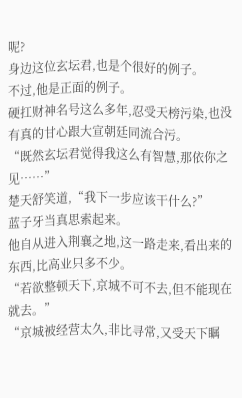呢?
身边这位玄坛君,也是个很好的例子。
不过,他是正面的例子。
硬扛财神名号这么多年,忍受天榜污染,也没有真的甘心跟大宣朝廷同流合污。
“既然玄坛君觉得我这么有智慧,那依你之见……”
楚天舒笑道,“我下一步应该干什么?”
蓝子牙当真思索起来。
他自从进入荆襄之地,这一路走来,看出来的东西,比高业只多不少。
“若欲整顿天下,京城不可不去,但不能现在就去。”
“京城被经营太久,非比寻常,又受天下瞩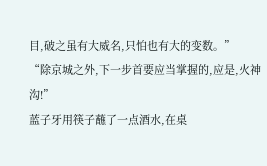目,破之虽有大威名,只怕也有大的变数。”
“除京城之外,下一步首要应当掌握的,应是,火神沟!”
蓝子牙用筷子蘸了一点酒水,在桌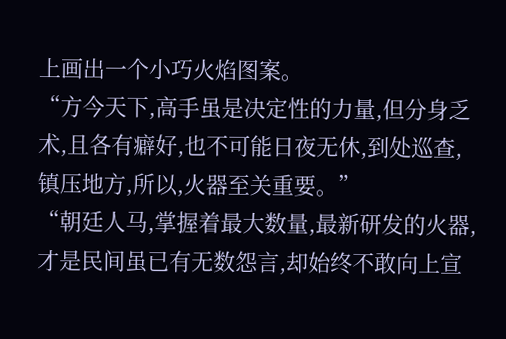上画出一个小巧火焰图案。
“方今天下,高手虽是决定性的力量,但分身乏术,且各有癖好,也不可能日夜无休,到处巡查,镇压地方,所以,火器至关重要。”
“朝廷人马,掌握着最大数量,最新研发的火器,才是民间虽已有无数怨言,却始终不敢向上宣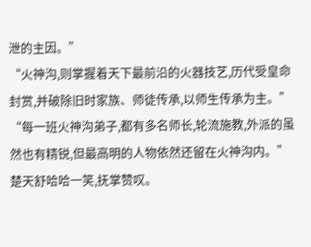泄的主因。”
“火神沟,则掌握着天下最前沿的火器技艺,历代受皇命封赏,并破除旧时家族、师徒传承,以师生传承为主。”
“每一班火神沟弟子,都有多名师长,轮流施教,外派的虽然也有精锐,但最高明的人物依然还留在火神沟内。”
楚天舒哈哈一笑,抚掌赞叹。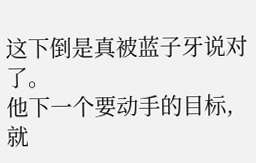这下倒是真被蓝子牙说对了。
他下一个要动手的目标,就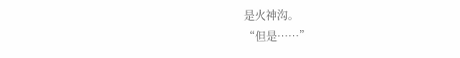是火神沟。
“但是……”